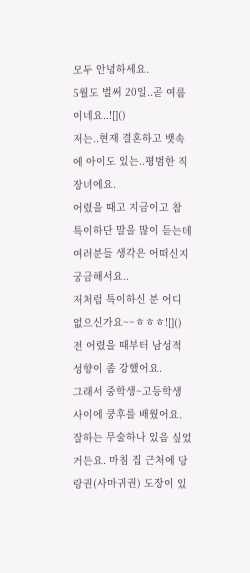모두 안녕하세요.
5월도 벌써 20일..곧 여름이네요..![]()
저는..현재 결혼하고 뱃속에 아이도 있는..평범한 직장녀에요.
어렸을 때고 지금이고 참 특이하단 말을 많이 듣는데 여러분들 생각은 어떠신지 궁금해서요..
저처럼 특이하신 분 어디 없으신가요~~ㅎㅎㅎ![]()
전 어렸을 때부터 남성적 성향이 좀 강했어요.
그래서 중학생~고등학생 사이에 쿵후를 배웠어요.
잘하는 무술하나 있음 싶었거든요. 마침 집 근처에 당랑권(사마귀권) 도장이 있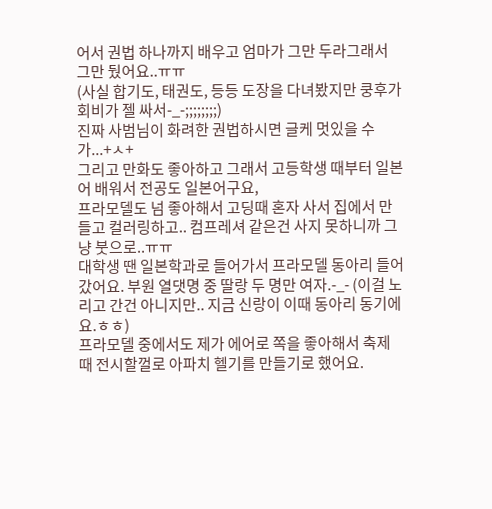어서 권법 하나까지 배우고 엄마가 그만 두라그래서 그만 뒀어요..ㅠㅠ
(사실 합기도, 태권도, 등등 도장을 다녀봤지만 쿵후가 회비가 젤 싸서-_-;;;;;;;;)
진짜 사범님이 화려한 권법하시면 글케 멋있을 수가...+ㅅ+
그리고 만화도 좋아하고 그래서 고등학생 때부터 일본어 배워서 전공도 일본어구요,
프라모델도 넘 좋아해서 고딩때 혼자 사서 집에서 만들고 컬러링하고.. 컴프레셔 같은건 사지 못하니까 그냥 붓으로..ㅠㅠ
대학생 땐 일본학과로 들어가서 프라모델 동아리 들어갔어요. 부원 열댓명 중 딸랑 두 명만 여자.-_- (이걸 노리고 간건 아니지만.. 지금 신랑이 이때 동아리 동기에요.ㅎㅎ)
프라모델 중에서도 제가 에어로 쪽을 좋아해서 축제 때 전시할껄로 아파치 헬기를 만들기로 했어요.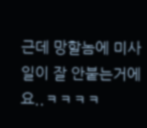근데 망할놈에 미사일이 잘 안붙는거에요..ㅋㅋㅋㅋ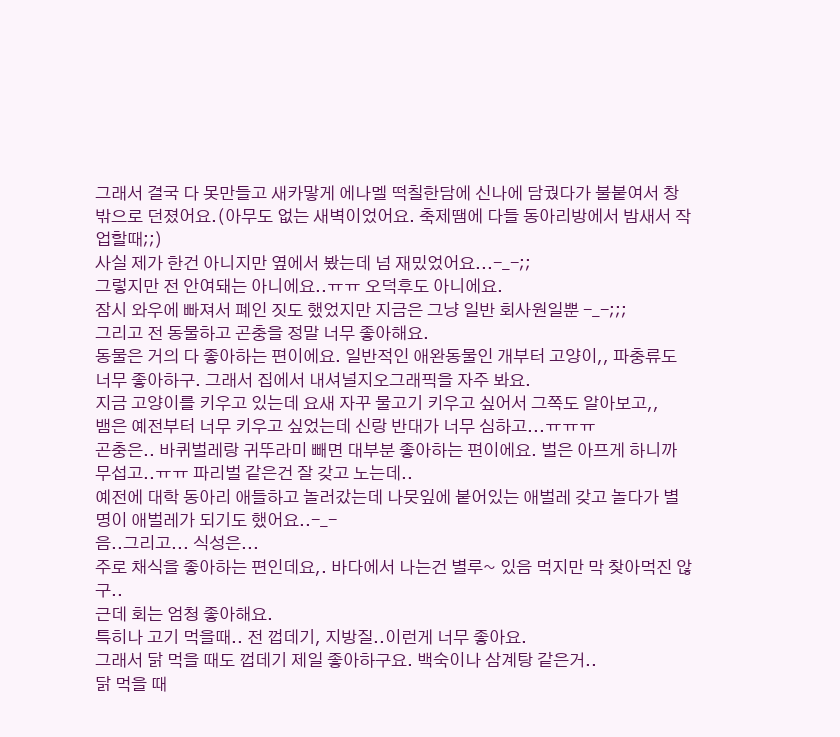그래서 결국 다 못만들고 새카맣게 에나멜 떡칠한담에 신나에 담궜다가 불붙여서 창밖으로 던졌어요.(아무도 없는 새벽이었어요. 축제땜에 다들 동아리방에서 밤새서 작업할때;;)
사실 제가 한건 아니지만 옆에서 봤는데 넘 재밌었어요...-_-;;
그렇지만 전 안여돼는 아니에요..ㅠㅠ 오덕후도 아니에요.
잠시 와우에 빠져서 폐인 짓도 했었지만 지금은 그냥 일반 회사원일뿐 -_-;;;
그리고 전 동물하고 곤충을 정말 너무 좋아해요.
동물은 거의 다 좋아하는 편이에요. 일반적인 애완동물인 개부터 고양이,, 파충류도 너무 좋아하구. 그래서 집에서 내셔널지오그래픽을 자주 봐요.
지금 고양이를 키우고 있는데 요새 자꾸 물고기 키우고 싶어서 그쪽도 알아보고,,
뱀은 예전부터 너무 키우고 싶었는데 신랑 반대가 너무 심하고...ㅠㅠㅠ
곤충은.. 바퀴벌레랑 귀뚜라미 빼면 대부분 좋아하는 편이에요. 벌은 아프게 하니까 무섭고..ㅠㅠ 파리벌 같은건 잘 갖고 노는데..
예전에 대학 동아리 애들하고 놀러갔는데 나뭇잎에 붙어있는 애벌레 갖고 놀다가 별명이 애벌레가 되기도 했어요..-_-
음..그리고... 식성은...
주로 채식을 좋아하는 편인데요,. 바다에서 나는건 별루~ 있음 먹지만 막 찾아먹진 않구..
근데 회는 엄청 좋아해요.
특히나 고기 먹을때.. 전 껍데기, 지방질..이런게 너무 좋아요.
그래서 닭 먹을 때도 껍데기 제일 좋아하구요. 백숙이나 삼계탕 같은거..
닭 먹을 때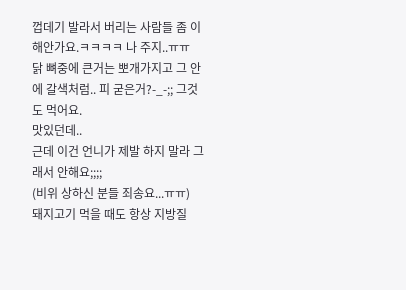껍데기 발라서 버리는 사람들 좀 이해안가요.ㅋㅋㅋㅋ 나 주지..ㅠㅠ
닭 뼈중에 큰거는 뽀개가지고 그 안에 갈색처럼.. 피 굳은거?-_-;; 그것도 먹어요.
맛있던데..
근데 이건 언니가 제발 하지 말라 그래서 안해요;;;;
(비위 상하신 분들 죄송요...ㅠㅠ)
돼지고기 먹을 때도 항상 지방질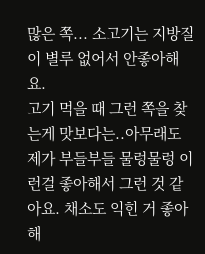많은 쪽... 소고기는 지방질이 별루 없어서 안좋아해요.
고기 먹을 때 그런 쪽을 찾는게 맛보다는..아무래도 제가 부들부들 물렁물렁 이런걸 좋아해서 그런 것 같아요. 채소도 익힌 거 좋아해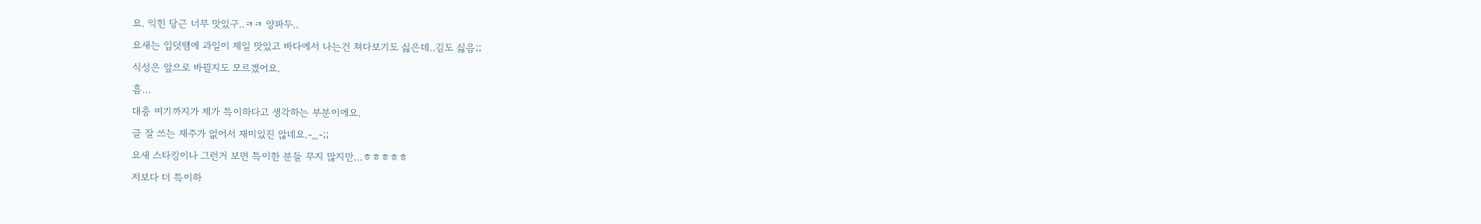요. 익힌 당근 너무 맛있구..ㅋㅋ 양파두..
요새는 입덧땜에 과일이 제일 맛있고 바다에서 나는건 쳐다보기도 싫은데..김도 싫음;;
식성은 앞으로 바뀔지도 모르겠어요.
흠...
대충 여기까지가 제가 특이하다고 생각하는 부분이에요.
글 잘 쓰는 재주가 없어서 재미있진 않네요.-_-;;
요새 스타킹이나 그런거 보면 특이한 분들 무지 많지만...ㅎㅎㅎㅎㅎ
저보다 더 특이하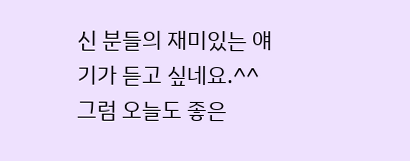신 분들의 재미있는 얘기가 듣고 싶네요.^^
그럼 오늘도 좋은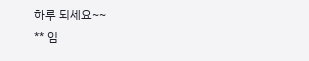하루 되세요~~
** 임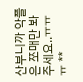산부니까 악플은 쪼매만 봐주세요..ㅠㅠㅠ **